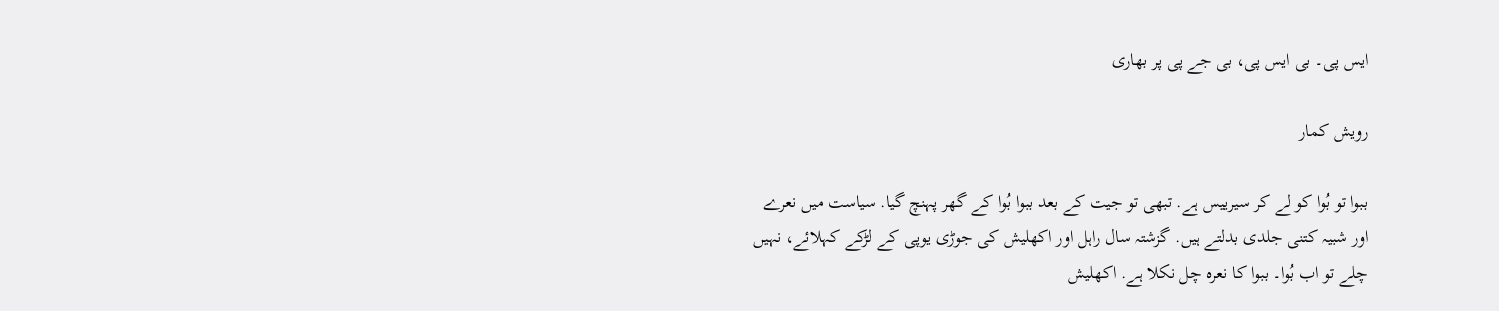ایس پی۔ بی ایس پی، بی جے پی پر بھاری

رویش کمار

ببوا تو بُوا کو لے کر سيرييس ہے. تبھی تو جیت کے بعد ببوا بُوا کے گھر پہنچ گیا. سیاست میں نعرے اور شبیہ کتنی جلدی بدلتے ہیں. گزشتہ سال راہل اور اکھلیش کی جوڑی یوپی کے لڑکے کہلائے، نہیں چلے تو اب بُوا۔ ببوا کا نعرہ چل نکلا ہے. اکھلیش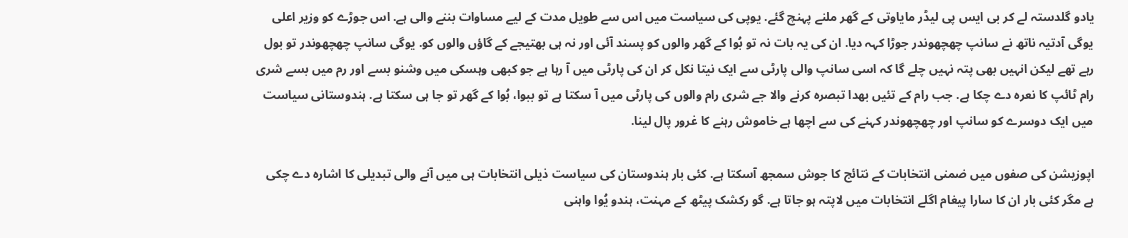یادو گلدستہ لے کر بی ایس پی لیڈر مایاوتی کے گھر ملنے پہنچ گئے. یوپی کی سیاست میں اس سے طویل مدت کے لیے مساوات بننے والی ہے. اس جوڑے کو وزیر اعلی یوگی آدتیہ ناتھ نے سانپ چھچھوندر جوڑا کہہ دیا. ان کی یہ بات نہ تو بُوا کے گھر والوں کو پسند آئی اور نہ ہی بھتیجے کے گاؤں والوں کو. یوگی سانپ چھچھوندر تو بول رہے تھے لیکن انہیں بھی پتہ نہیں چلے گا کہ اسی سانپ والی پارٹی سے ایک نیتا نکل کر ان کی پارٹی میں آ رہا ہے جو کبھی وہسکی میں وشنو بسے اور رم میں بسے شری رام ٹائپ کا نعرہ دے چکا ہے. جب رام کے تئیں بھدا تبصرہ کرنے والا جے شری رام والوں کی پارٹی میں آ سکتا ہے تو ببوا، بُوا کے گھر تو جا ہی سکتا ہے. ہندوستانی سیاست میں ایک دوسرے کو سانپ اور چھچھوندر کہنے کی سے اچھا ہے خاموش رہنے کا غرور پال لینا.

اپوزیشن کی صفوں میں ضمنی انتخابات کے نتائج کا جوش سمجھ آسکتا ہے. کئی بار ہندوستان کی سیاست ذیلی انتخابات ہی میں آنے والی تبدیلی کا اشارہ دے چکی ہے مگر کئی بار ان کا سارا پیغام اگلے انتخابات میں لاپتہ ہو جاتا ہے. گو رکشک پیٹھ کے مہنت، ہندو یُوا واہنی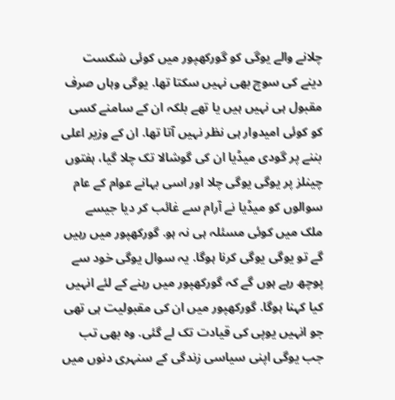چلانے والے یوگی کو گورکھپور میں کوئی شکست دینے کی سوچ بھی نہیں سکتا تھا. یوگی وہاں صرف مقبول ہی نہیں ہیں یا تھے بلکہ ان کے سامنے کسی کو کوئی امیدوار ہی نظر نہیں آتا تھا. ان کے وزیر اعلی بننے پر گودی میڈیا ان کی گوشالا تک چلا گیا، ہفتوں چینلز پر یوگی یوگی چلا اور اسی بہانے عوام کے عام سوالوں کو میڈیا نے آرام سے غائب کر دیا جیسے ملک میں کوئی مسئلہ ہی نہ ہو. گورکھپور میں رہیں گے تو یوگی یوگی کرنا ہوگا. یہ سوال یوگی خود سے پوچھ رہے ہوں گے کہ گورکھپور میں رہنے کے لئے انہیں کیا کہنا ہوگا. گورکھپور میں ان کی مقبولیت ہی تھی جو انہیں یوپی کی قیادت تک لے گئی. وہ بھی تب جب یوگی اپنی سیاسی زندگی کے سنہری دنوں میں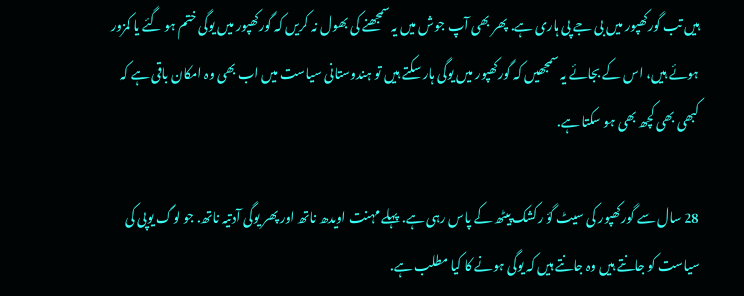ہیں تب گورکھپور میں بی جے پی ہاری ہے. پھر بھی آپ جوش میں یہ سمجھنے کی بھول نہ کریں کہ گورکھپور میں یوگی ختم ہو گئے یا کمزور ہوئے ہیں، اس کے بجائے یہ سمجھیں کہ گورکھپور میں یوگی ہار سکتے ہیں تو ہندوستانی سیاست میں اب بھی وہ امکان باقی ہے کہ کبھی بھی کچھ بھی ہو سکتا ہے.

28 سال سے گورکھپور کی سیٹ گؤ رکشک پیٹھ کے پاس رہی ہے. پہلے مہنت اویدھ ناتھ اور پھر یوگی آدتیہ ناتھ. جو لوگ یوپی کی سیاست کو جانتے ہیں وہ جانتے ہیں کہ یوگی ہونے کا کیا مطلب ہے.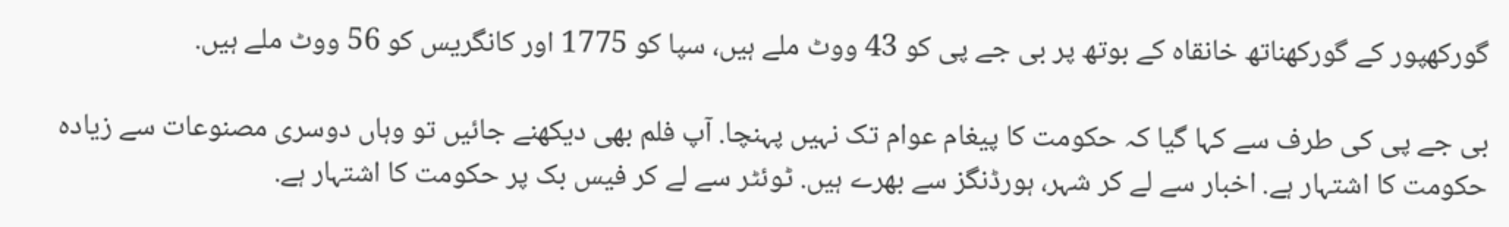گوركھپور کے گورکھناتھ خانقاہ کے بوتھ پر بی جے پی کو 43 ووٹ ملے ہیں، سپا کو 1775 اور کانگریس کو 56 ووٹ ملے ہیں.

بی جے پی کی طرف سے کہا گیا کہ حکومت کا پیغام عوام تک نہیں پہنچا. آپ فلم بھی دیکھنے جائیں تو وہاں دوسری مصنوعات سے زیادہ حکومت کا اشتہار ہے. اخبار سے لے کر شہر، ہورڈنگز سے بھرے ہیں. ٹوئٹر سے لے کر فیس بک پر حکومت کا اشتہار ہے.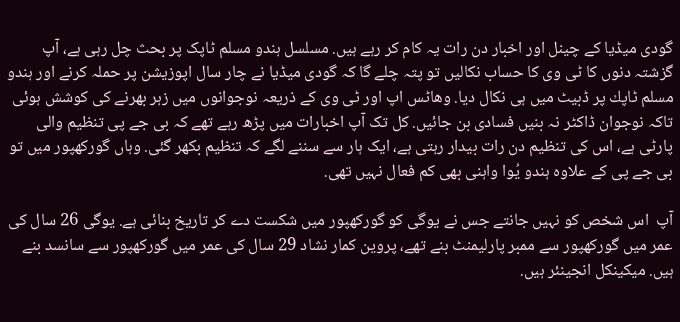گودی میڈیا کے چینل اور اخبار دن رات یہ کام کر رہے ہیں. مسلسل ہندو مسلم ٹاپک پر بحث چل رہی ہے، آپ گزشتہ دنوں کا ٹی وی کا حساب نکالیں تو پتہ چلے گا کہ گودی میڈیا نے چار سال اپوزیشن پر حملہ کرنے اور ہندو مسلم ٹاپك پر ڈبیٹ میں ہی نکال دیا. وهاٹس اپ اور ٹی وی کے ذریعہ نوجوانوں میں زہر بھرنے کی کوشش ہوئی تاکہ نوجوان ڈاکٹر نہ بنیں فسادی بن جائیں. کل تک آپ اخبارات میں پڑھ رہے تھے کہ بی جے پی تنظیم والی پارٹی ہے، اس کی تنظیم دن رات بیدار رہتی ہے، ایک ہار سے سننے لگے کہ تنظیم بکھر گئی. وہاں گورکھپور میں تو بی جے پی کے علاوہ ہندو یُوا واہنی بھی کم فعال نہیں تھی.

آپ  اس شخص کو نہیں جانتے جس نے یوگی کو گورکھپور میں شکست دے کر تاریخ بنائی ہے. یوگی 26 سال کی عمر میں گورکھپور سے ممبر پارلیمنٹ بنے تھے، پروین کمار نشاد 29 سال کی عمر میں گورکھپور سے سانسد بنے ہیں. میکینکل انجینئر ہیں.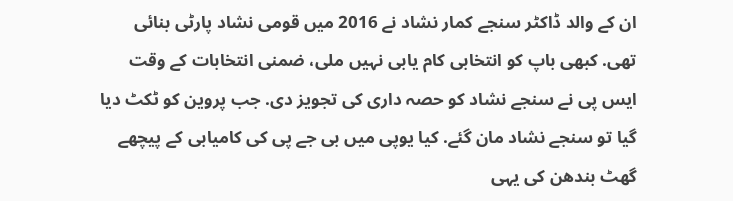ان کے والد ڈاکٹر سنجے کمار نشاد نے 2016 میں قومی نشاد پارٹی بنائی تھی. کبھی باپ کو انتخابی کام یابی نہیں ملی، ضمنی انتخابات کے وقت ایس پی نے سنجے نشاد کو حصہ داری کی تجویز دی. جب پروین کو ٹکٹ دیا گیا تو سنجے نشاد مان گئے. کیا یوپی میں بی جے پی کی کامیابی کے پیچھے گھٹ بندھن کی یہی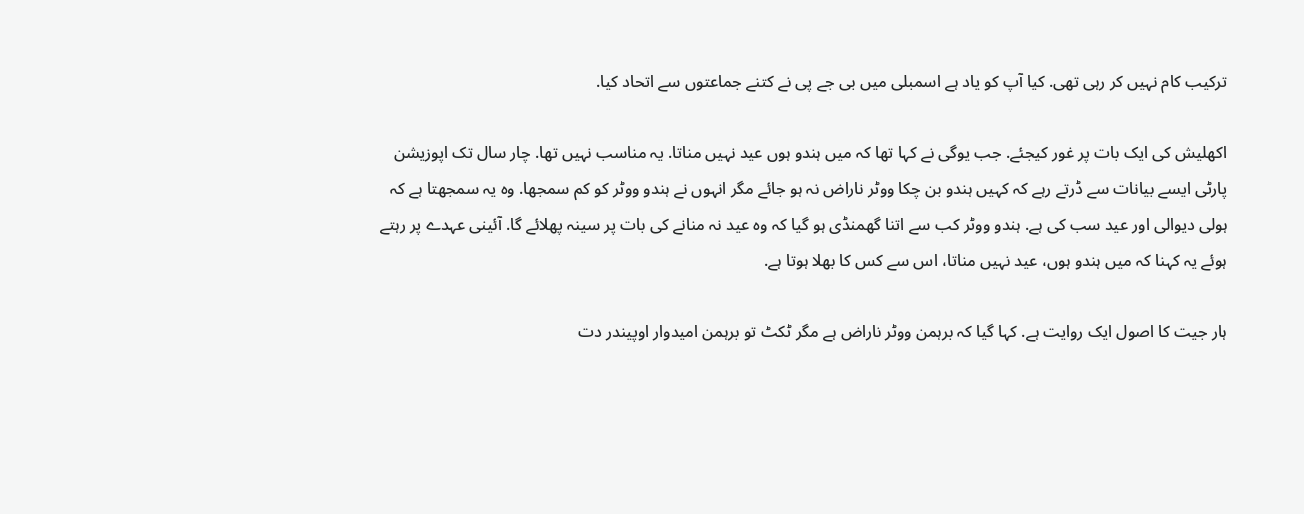ترکیب کام نہیں کر رہی تھی. کیا آپ کو یاد ہے اسمبلی میں بی جے پی نے کتنے جماعتوں سے اتحاد کیا.

اکھلیش کی ایک بات پر غور کیجئے. جب یوگی نے کہا تھا کہ میں ہندو ہوں عید نہیں مناتا. یہ مناسب نہیں تھا. چار سال تک اپوزیشن پارٹی ایسے بیانات سے ڈرتے رہے کہ کہیں ہندو بن چکا ووٹر ناراض نہ ہو جائے مگر انہوں نے ہندو ووٹر کو کم سمجھا. وہ یہ سمجھتا ہے کہ ہولی دیوالی اور عید سب کی ہے. ہندو ووٹر کب سے اتنا گھمنڈی ہو گیا کہ وہ عید نہ منانے کی بات پر سینہ پھلائے گا. آئینی عہدے پر رہتے ہوئے یہ کہنا کہ میں ہندو ہوں، عید نہیں مناتا، اس سے کس کا بھلا ہوتا ہے.

ہار جیت کا اصول ایک روایت ہے. کہا گیا کہ برہمن ووٹر ناراض ہے مگر ٹکٹ تو برہمن امیدوار اوپیندر دت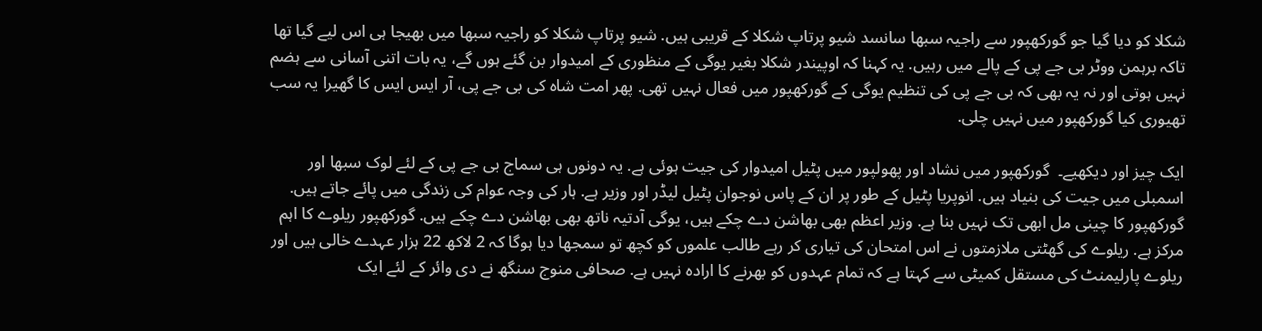شکلا کو دیا گیا جو گورکھپور سے راجیہ سبھا سانسد شیو پرتاپ شکلا کے قریبی ہیں. شیو پرتاپ شکلا کو راجیہ سبھا میں بھیجا ہی اس لیے گیا تھا تاکہ برہمن ووٹر بی جے پی کے پالے میں رہیں. یہ کہنا کہ اوپیندر شکلا بغیر یوگی کے منظوری کے امیدوار بن گئے ہوں گے، یہ بات اتنی آسانی سے ہضم نہیں ہوتی اور نہ یہ بھی کہ بی جے پی کی تنظیم یوگی کے گورکھپور میں فعال نہیں تھی. پھر امت شاہ کی بی جے پی، آر ایس ایس کا گھیرا یہ سب تھیوری کیا گورکھپور میں نہیں چلی.

ایک چیز اور دیکھیے۔  گورکھپور میں نشاد اور پھولپور میں پٹیل امیدوار کی جیت ہوئی ہے. یہ دونوں ہی سماج بی جے پی کے لئے لوک سبھا اور اسمبلی میں جیت کی بنیاد ہیں. انوپريا پٹیل کے طور پر ان کے پاس نوجوان پٹیل لیڈر اور وزیر ہے. ہار کی وجہ عوام کی زندگی میں پائے جاتے ہیں. گورکھپور کا چینی مل ابھی تک نہیں بنا ہے. وزیر اعظم بھی بھاشن دے چکے ہیں، یوگی آدتیہ ناتھ بھی بھاشن دے چکے ہیں. گورکھپور ریلوے کا اہم مرکز ہے. ریلوے کی گھٹتی ملازمتوں نے اس امتحان کی تیاری کر رہے طالب علموں کو کچھ تو سمجھا دیا ہوگا کہ 2 لاکھ 22 ہزار عہدے خالی ہیں اور ریلوے پارلیمنٹ کی مستقل کمیٹی سے کہتا ہے کہ تمام عہدوں کو بھرنے کا ارادہ نہیں ہے. صحافی منوج سنگھ نے دی وائر کے لئے ایک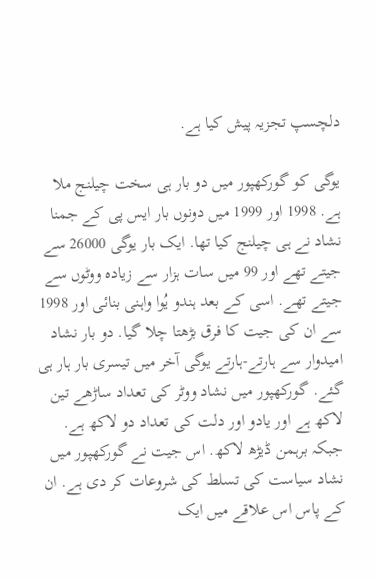دلچسپ تجزیہ پیش کیا ہے.

یوگی کو گورکھپور میں دو بار ہی سخت چیلنج ملا ہے. 1998 اور 1999 میں دونوں بار ایس پی کے جمنا نشاد نے ہی چیلنج کیا تھا. ایک بار یوگی 26000 سے جیتے تھے اور 99 میں سات ہزار سے زیادہ ووٹوں سے جیتے تھے. اسی کے بعد ہندو یُوا واہنی بنائی اور 1998 سے ان کی جیت کا فرق بڑھتا چلا گیا. دو بار نشاد امیدوار سے ہارتے-ہارتے یوگی آخر میں تیسری بار ہار ہی گئے. گورکھپور میں نشاد ووٹر کی تعداد ساڑھے تین لاکھ ہے اور یادو اور دلت کی تعداد دو لاکھ ہے. جبکہ برہمن ڈیڑھ لاکھ. اس جیت نے گورکھپور میں نشاد سیاست کی تسلط کی شروعات کر دی ہے. ان کے پاس اس علاقے میں ایک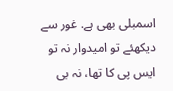اسمبلی بھی ہے. غور سے دیکھئے تو امیدوار نہ تو ایس پی کا تھا، نہ بی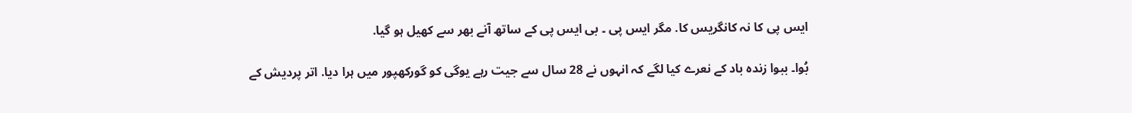ایس پی کا نہ کانگریس کا. مگر ایس پی ۔ بی ایس پی کے ساتھ آنے بھر سے کھیل ہو گیا.

بُوا۔ ببوا زندہ باد کے نعرے کیا لگے کہ انہوں نے 28 سال سے جیت رہے یوگی کو گورکھپور میں ہرا دیا. اتر پردیش کے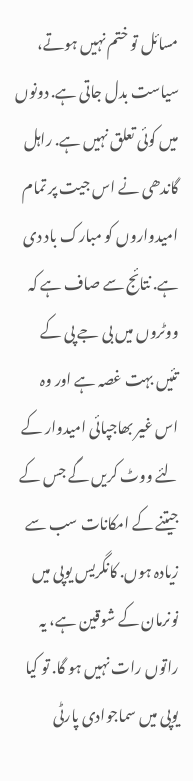مسائل تو ختم نہیں ہوتے، سیاست بدل جاتی ہے. دونوں میں کوئی تعلق نہیں ہے. راہل گاندھی نے اس جیت پر تمام امیدواروں کو مبارک باد دی ہے. نتائج سے صاف ہے کہ ووٹروں میں بی جے پی کے تئیں بہت غصہ ہے اور وہ اس غیر بھاجپائی امیدوار کے لئے ووٹ کریں گے جس کے جیتنے کے امکانات سب سے زیادہ ہوں. کانگریس یوپی میں نونرمان کے شوقین ہے، یہ راتوں رات نہیں ہو گا. تو کیا یوپی میں سماجوادی پارٹی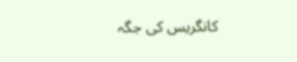کانگریس کی جگہ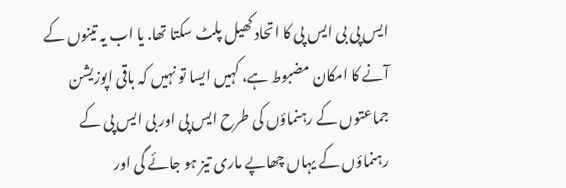ایس پی بی ایس پی کا اتحاد کھیل پلٹ سکتا تھا. یا اب یہ تینوں کے آنے کا امکان مضبوط ہے، کہیں ایسا تو نہیں کہ باقی اپوزیشن جماعتوں کے رہنماؤں کی طرح ایس پی اور بی ایس پی کے رہنماؤں کے یہاں چھاپے ماری تیز ہو جائے گی اور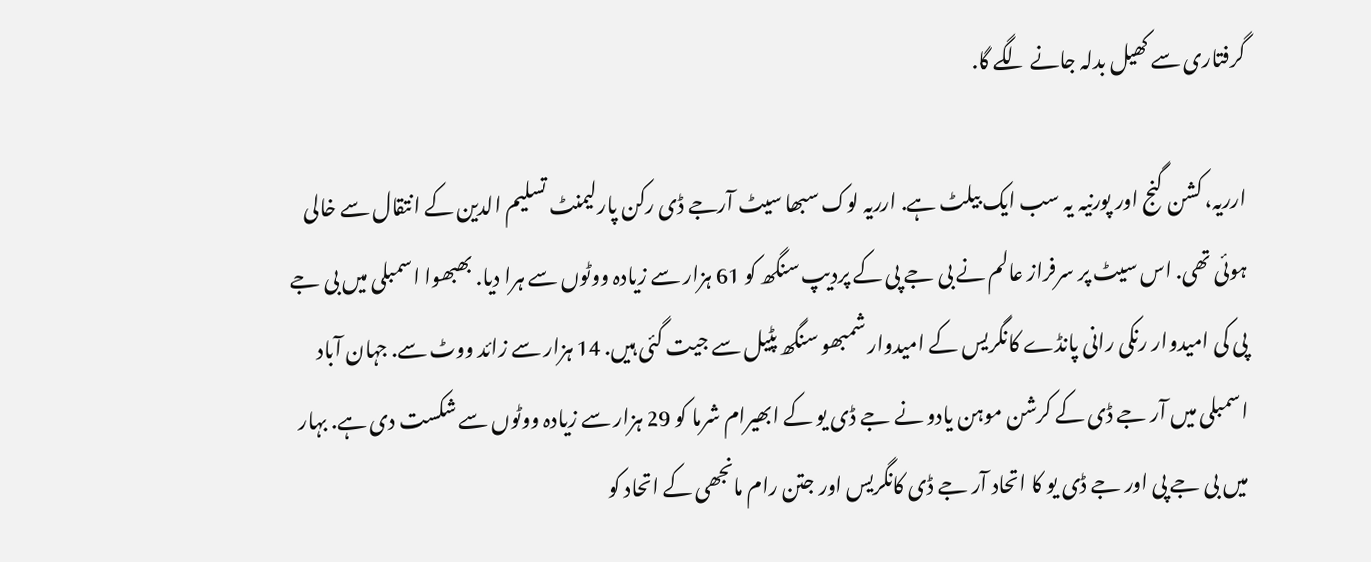گرفتاری سے کھیل بدلہ جانے لگے گا.

ارریہ، کشن گنج اور پورنیہ یہ سب ایک بیلٹ ہے. ارریہ لوک سبھا سیٹ آرجے ڈی رکن پارلیمنٹ تسليم الدين کے انتقال سے خالی ہوئی تھی. اس سیٹ پر سرفراز عالم نے بی جے پی کے پردیپ سنگھ کو 61 ہزار سے زیادہ ووٹوں سے ہرا دیا. بھبھوا اسمبلی میں بی جے پی کی امیدوار رنکی رانی پانڈے کانگریس کے امیدوار شمبھو سنگھ پٹیل سے جیت گئی ہیں. 14 ہزار سے زائد ووٹ سے. جہان آباد اسمبلی میں آر جے ڈی کے کرشن موہن یادو نے جے ڈی یو کے ابھیرام شرما کو 29 ہزار سے زیادہ ووٹوں سے شکست دی ہے. بہار میں بی جے پی اور جے ڈی یو کا اتحاد آر جے ڈی کانگریس اور جتن رام مانجھی کے اتحاد کو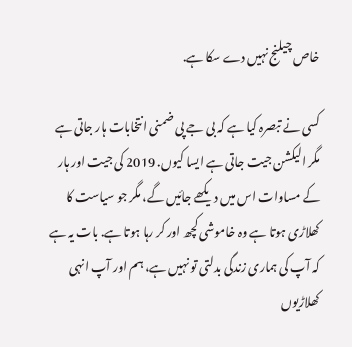خاص چیلنج نہیں دے سکا ہے.

کسی نے تبصرہ کیا ہے کہ بی جے پی ضمنی انتخابات ہار جاتی ہے مگر الیکشن جیت جاتی ہے ایسا کیوں. 2019 کی جیت اور ہار کے مساوات اس میں دیکھے جائیں گے، مگر جو سیاست کا کھلاڑی ہوتا ہے وہ خاموشی کچھ اور کر رہا ہوتا ہے. بات یہ ہے کہ آپ کی ہماری زندگی بدلتی تو نہیں ہے، ہم اور آپ انہی کھلاڑیوں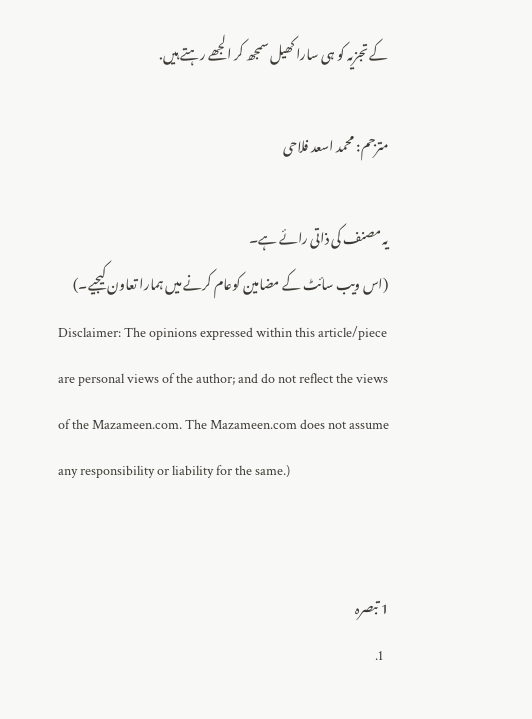کے تجزیہ کو ہی سارا کھیل سمجھ کر الجھے رہتے ہیں.

مترجم: محمد اسعد فلاحی

یہ مصنف کی ذاتی رائے ہے۔
(اس ویب سائٹ کے مضامین کوعام کرنے میں ہمارا تعاون کیجیے۔)
Disclaimer: The opinions expressed within this article/piece are personal views of the author; and do not reflect the views of the Mazameen.com. The Mazameen.com does not assume any responsibility or liability for the same.)


1 تبصرہ
  1.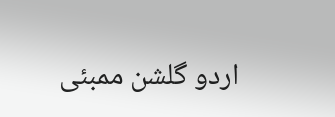اردو گلشن ممبئی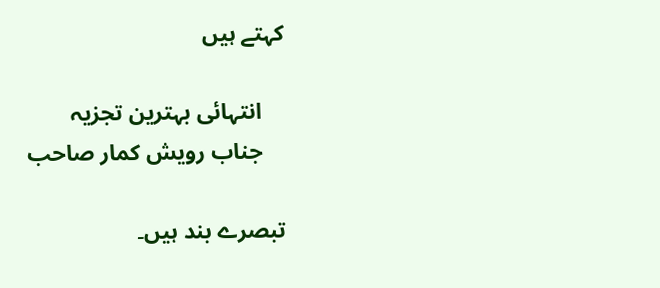کہتے ہیں

    انتہائی بہترین تجزیہ
    جناب رویش کمار صاحب

تبصرے بند ہیں۔